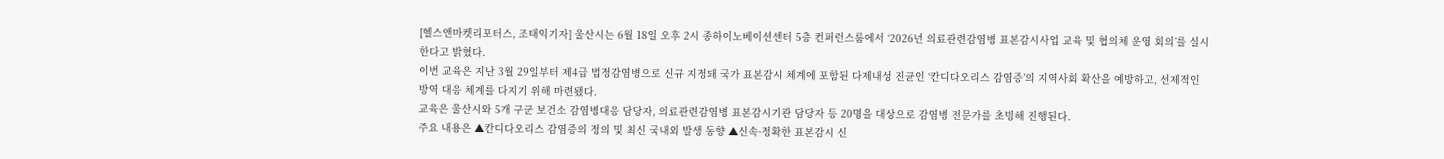[헬스앤마켓리포터스, 조태익기자] 울산시는 6월 18일 오후 2시 종하이노베이션센터 5층 컨퍼런스룸에서 ‘2026년 의료관련감염병 표본감시사업 교육 및 협의체 운영 회의’를 실시한다고 밝혔다.
이번 교육은 지난 3월 29일부터 제4급 법정감염병으로 신규 지정돼 국가 표본감시 체계에 포함된 다제내성 진균인 ‘칸디다오리스 감염증’의 지역사회 확산을 예방하고, 선제적인 방역 대응 체계를 다지기 위해 마련됐다.
교육은 울산시와 5개 구군 보건소 감염병대응 담당자, 의료관련감염병 표본감시기관 담당자 등 20명을 대상으로 감염병 전문가를 초빙해 진행된다.
주요 내용은 ▲칸디다오리스 감염증의 정의 및 최신 국내외 발생 동향 ▲신속·정확한 표본감시 신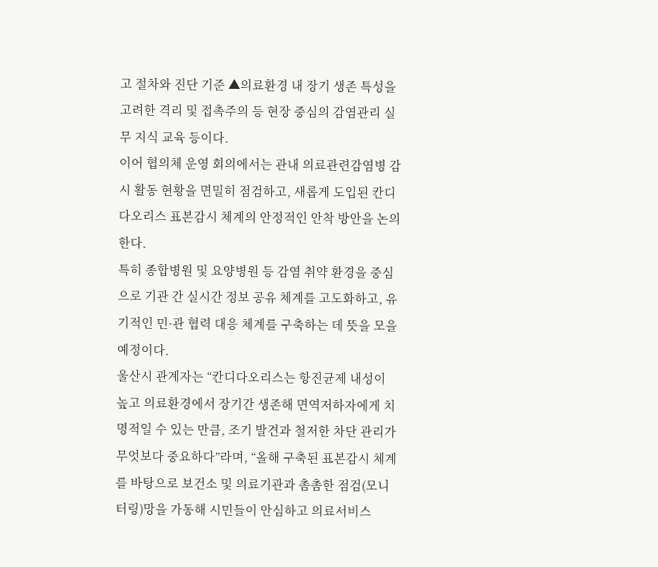고 절차와 진단 기준 ▲의료환경 내 장기 생존 특성을 고려한 격리 및 접촉주의 등 현장 중심의 감염관리 실무 지식 교육 등이다.
이어 협의체 운영 회의에서는 관내 의료관련감염병 감시 활동 현황을 면밀히 점검하고, 새롭게 도입된 칸디다오리스 표본감시 체계의 안정적인 안착 방안을 논의한다.
특히 종합병원 및 요양병원 등 감염 취약 환경을 중심으로 기관 간 실시간 정보 공유 체계를 고도화하고, 유기적인 민·관 협력 대응 체계를 구축하는 데 뜻을 모을 예정이다.
울산시 관계자는 “칸디다오리스는 항진균제 내성이 높고 의료환경에서 장기간 생존해 면역저하자에게 치명적일 수 있는 만큼, 조기 발견과 철저한 차단 관리가 무엇보다 중요하다”라며, “올해 구축된 표본감시 체계를 바탕으로 보건소 및 의료기관과 촘촘한 점검(모니터링)망을 가동해 시민들이 안심하고 의료서비스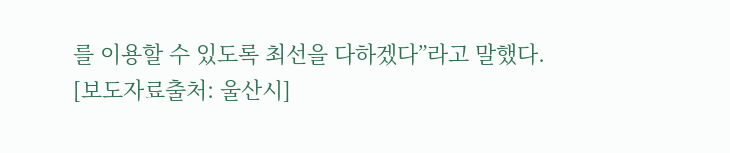를 이용할 수 있도록 최선을 다하겠다”라고 말했다.
[보도자료출처: 울산시]